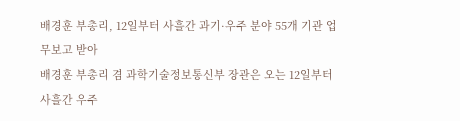배경훈 부총리, 12일부터 사흘간 과기·우주 분야 55개 기관 업무보고 받아
배경훈 부총리 겸 과학기술정보통신부 장관은 오는 12일부터 사흘간 우주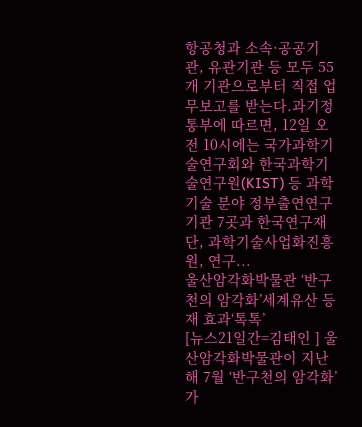항공청과 소속·공공기관, 유관기관 등 모두 55개 기관으로부터 직접 업무보고를 받는다.과기정통부에 따르면, 12일 오전 10시에는 국가과학기술연구회와 한국과학기술연구원(KIST) 등 과학기술 분야 정부출연연구기관 7곳과 한국연구재단, 과학기술사업화진흥원, 연구...
울산암각화박물관 ‘반구천의 암각화’세계유산 등재 효과‘톡톡’
[뉴스21일간=김태인 ] 울산암각화박물관이 지난해 7월 ‘반구천의 암각화’가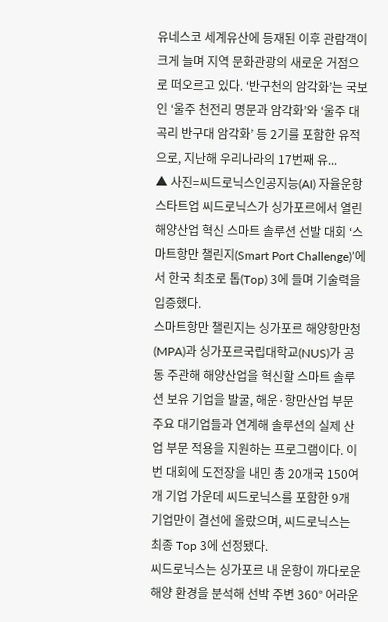유네스코 세계유산에 등재된 이후 관람객이 크게 늘며 지역 문화관광의 새로운 거점으로 떠오르고 있다. ‘반구천의 암각화’는 국보인 ‘울주 천전리 명문과 암각화’와 ‘울주 대곡리 반구대 암각화’ 등 2기를 포함한 유적으로, 지난해 우리나라의 17번째 유...
▲ 사진=씨드로닉스인공지능(AI) 자율운항 스타트업 씨드로닉스가 싱가포르에서 열린 해양산업 혁신 스마트 솔루션 선발 대회 ‘스마트항만 챌린지(Smart Port Challenge)’에서 한국 최초로 톱(Top) 3에 들며 기술력을 입증했다.
스마트항만 챌린지는 싱가포르 해양항만청(MPA)과 싱가포르국립대학교(NUS)가 공동 주관해 해양산업을 혁신할 스마트 솔루션 보유 기업을 발굴, 해운·항만산업 부문 주요 대기업들과 연계해 솔루션의 실제 산업 부문 적용을 지원하는 프로그램이다. 이번 대회에 도전장을 내민 총 20개국 150여개 기업 가운데 씨드로닉스를 포함한 9개 기업만이 결선에 올랐으며, 씨드로닉스는 최종 Top 3에 선정됐다.
씨드로닉스는 싱가포르 내 운항이 까다로운 해양 환경을 분석해 선박 주변 360° 어라운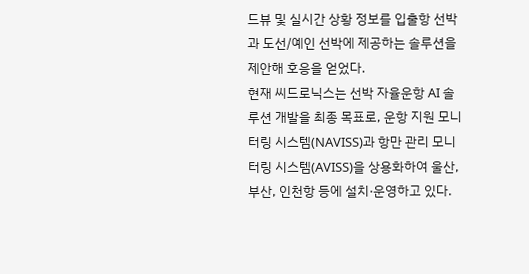드뷰 및 실시간 상황 정보를 입출항 선박과 도선/예인 선박에 제공하는 솔루션을 제안해 호응을 얻었다.
현재 씨드로닉스는 선박 자율운항 AI 솔루션 개발을 최종 목표로, 운항 지원 모니터링 시스템(NAVISS)과 항만 관리 모니터링 시스템(AVISS)을 상용화하여 울산, 부산, 인천항 등에 설치·운영하고 있다.